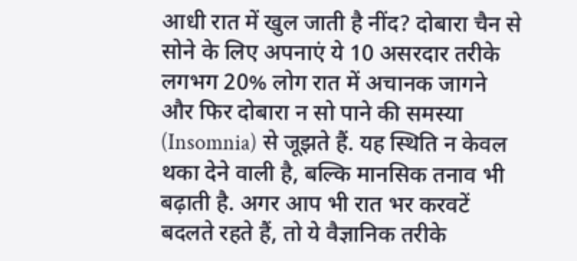आधी रात में खुल जाती है नींद? दोबारा चैन से सोने के लिए अपनाएं ये 10 असरदार तरीके
लगभग 20% लोग रात में अचानक जागने और फिर दोबारा न सो पाने की समस्या (Insomnia) से जूझते हैं. यह स्थिति न केवल थका देने वाली है, बल्कि मानसिक तनाव भी बढ़ाती है. अगर आप भी रात भर करवटें बदलते रहते हैं, तो ये वैज्ञानिक तरीके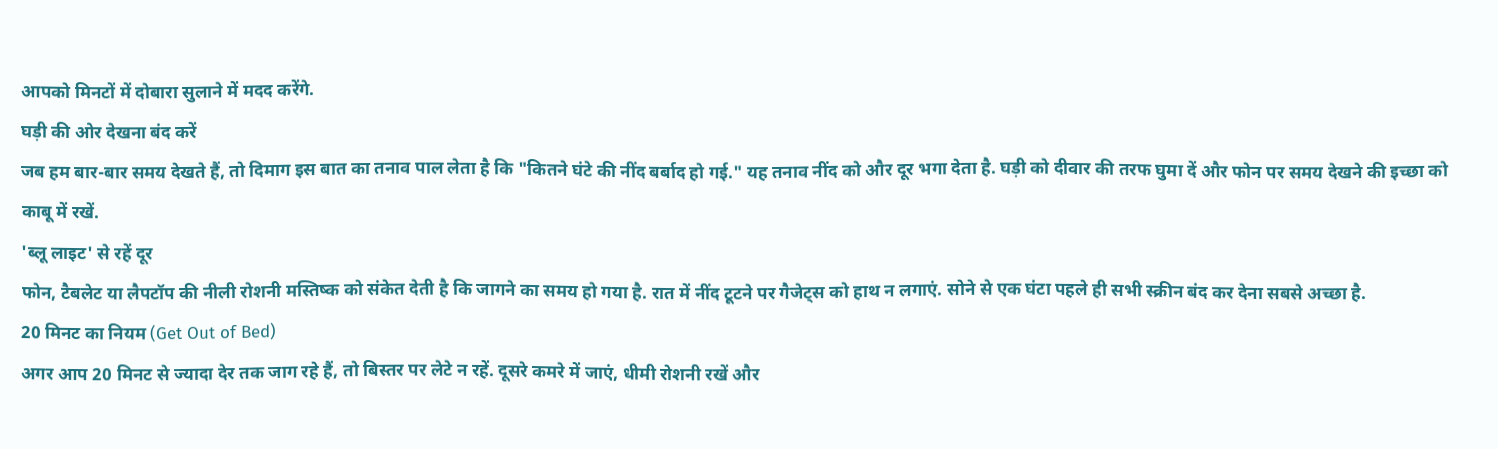आपको मिनटों में दोबारा सुलाने में मदद करेंगे.
घड़ी की ओर देखना बंद करें
जब हम बार-बार समय देखते हैं, तो दिमाग इस बात का तनाव पाल लेता है कि "कितने घंटे की नींद बर्बाद हो गई." यह तनाव नींद को और दूर भगा देता है. घड़ी को दीवार की तरफ घुमा दें और फोन पर समय देखने की इच्छा को काबू में रखें.
'ब्लू लाइट' से रहें दूर
फोन, टैबलेट या लैपटॉप की नीली रोशनी मस्तिष्क को संकेत देती है कि जागने का समय हो गया है. रात में नींद टूटने पर गैजेट्स को हाथ न लगाएं. सोने से एक घंटा पहले ही सभी स्क्रीन बंद कर देना सबसे अच्छा है.
20 मिनट का नियम (Get Out of Bed)
अगर आप 20 मिनट से ज्यादा देर तक जाग रहे हैं, तो बिस्तर पर लेटे न रहें. दूसरे कमरे में जाएं, धीमी रोशनी रखें और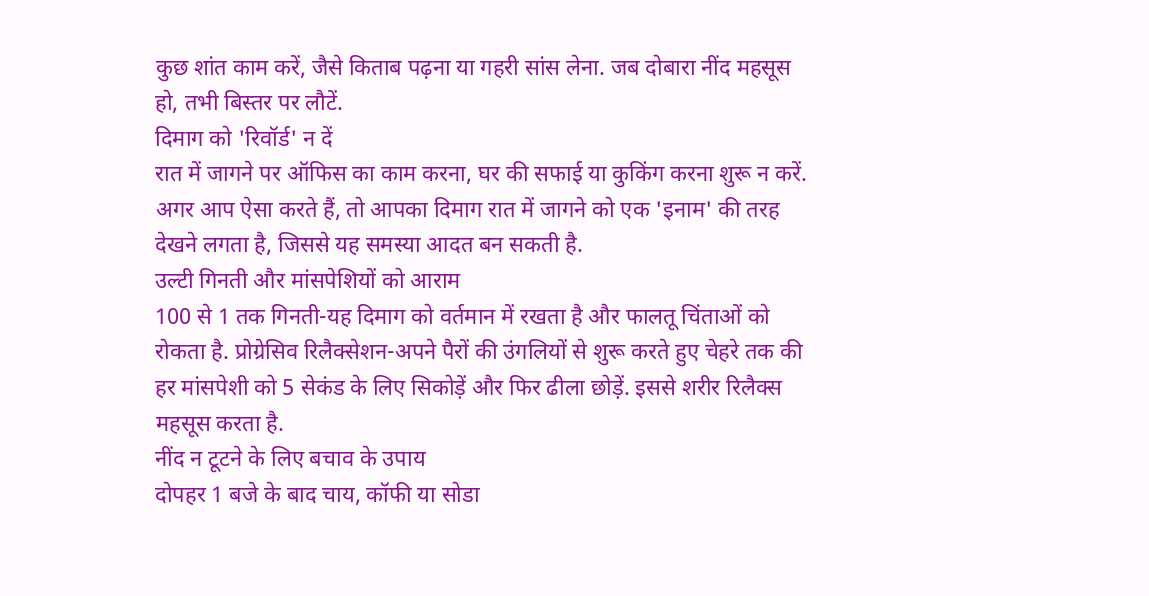कुछ शांत काम करें, जैसे किताब पढ़ना या गहरी सांस लेना. जब दोबारा नींद महसूस हो, तभी बिस्तर पर लौटें.
दिमाग को 'रिवॉर्ड' न दें
रात में जागने पर ऑफिस का काम करना, घर की सफाई या कुकिंग करना शुरू न करें. अगर आप ऐसा करते हैं, तो आपका दिमाग रात में जागने को एक 'इनाम' की तरह देखने लगता है, जिससे यह समस्या आदत बन सकती है.
उल्टी गिनती और मांसपेशियों को आराम
100 से 1 तक गिनती-यह दिमाग को वर्तमान में रखता है और फालतू चिंताओं को रोकता है. प्रोग्रेसिव रिलैक्सेशन-अपने पैरों की उंगलियों से शुरू करते हुए चेहरे तक की हर मांसपेशी को 5 सेकंड के लिए सिकोड़ें और फिर ढीला छोड़ें. इससे शरीर रिलैक्स महसूस करता है.
नींद न टूटने के लिए बचाव के उपाय
दोपहर 1 बजे के बाद चाय, कॉफी या सोडा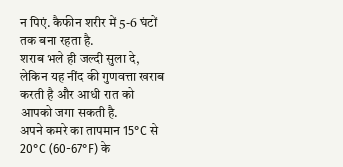न पिएं. कैफीन शरीर में 5-6 घंटों तक बना रहता है.
शराब भले ही जल्दी सुला दे, लेकिन यह नींद की गुणवत्ता खराब करती है और आधी रात को आपको जगा सकती है.
अपने कमरे का तापमान 15°C से 20°C (60-67°F) के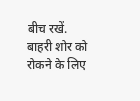बीच रखें. बाहरी शोर को रोकने के लिए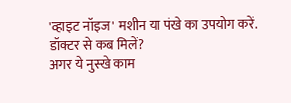'व्हाइट नॉइज' मशीन या पंखे का उपयोग करें.
डॉक्टर से कब मिलें?
अगर ये नुस्खे काम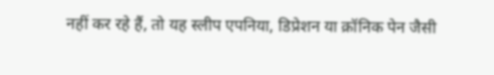नहीं कर रहे हैं, तो यह स्लीप एपनिया, डिप्रेशन या क्रॉनिक पेन जैसी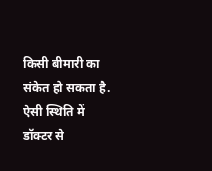किसी बीमारी का संकेत हो सकता है. ऐसी स्थिति में डॉक्टर से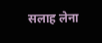सलाह लेना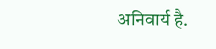अनिवार्य है.